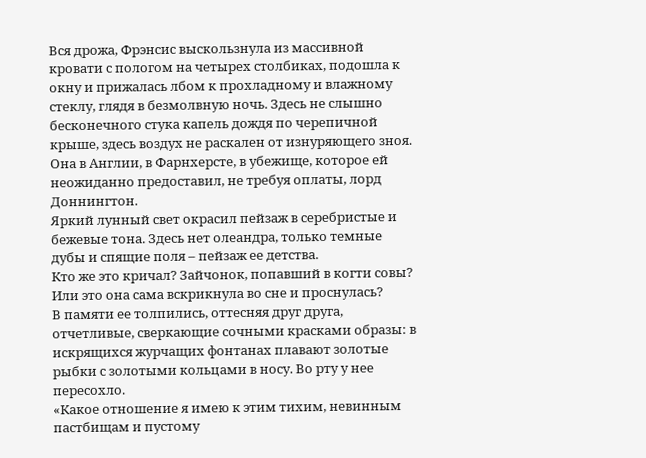Вся дрожа, Фрэнсис выскользнула из массивной кровати с пологом на четырех столбиках, подошла к окну и прижалась лбом к прохладному и влажному стеклу, глядя в безмолвную ночь. Здесь не слышно бесконечного стука капель дождя по черепичной крыше, здесь воздух не раскален от изнуряющего зноя. Она в Англии, в Фарнхерсте, в убежище, которое ей неожиданно предоставил, не требуя оплаты, лорд Доннингтон.
Яркий лунный свет окрасил пейзаж в серебристые и бежевые тона. Здесь нет олеандра, только темные дубы и спящие поля – пейзаж ее детства.
Кто же это кричал? Зайчонок, попавший в когти совы? Или это она сама вскрикнула во сне и проснулась?
В памяти ее толпились, оттесняя друг друга, отчетливые, сверкающие сочными красками образы: в искрящихся журчащих фонтанах плавают золотые рыбки с золотыми кольцами в носу. Во рту у нее пересохло.
«Какое отношение я имею к этим тихим, невинным пастбищам и пустому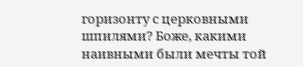горизонту с церковными шпилями? Боже, какими наивными были мечты той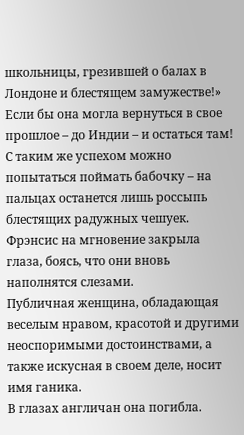школьницы, грезившей о балах в Лондоне и блестящем замужестве!»
Если бы она могла вернуться в свое прошлое – до Индии – и остаться там! С таким же успехом можно попытаться поймать бабочку – на пальцах останется лишь россыпь блестящих радужных чешуек.
Фрэнсис на мгновение закрыла глаза, боясь, что они вновь наполнятся слезами.
Публичная женщина, обладающая веселым нравом, красотой и другими неоспоримыми достоинствами, а также искусная в своем деле, носит имя ганика.
В глазах англичан она погибла.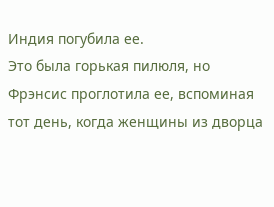Индия погубила ее.
Это была горькая пилюля, но Фрэнсис проглотила ее, вспоминая тот день, когда женщины из дворца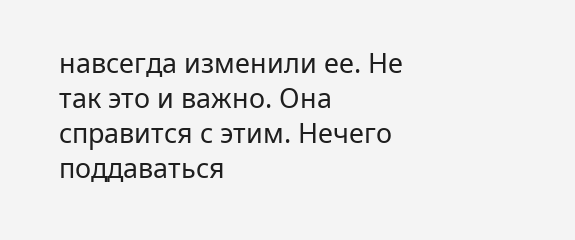навсегда изменили ее. Не так это и важно. Она справится с этим. Нечего поддаваться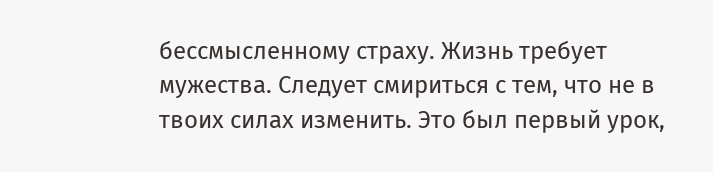бессмысленному страху. Жизнь требует мужества. Следует смириться с тем, что не в твоих силах изменить. Это был первый урок,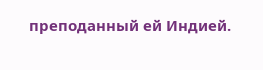преподанный ей Индией.